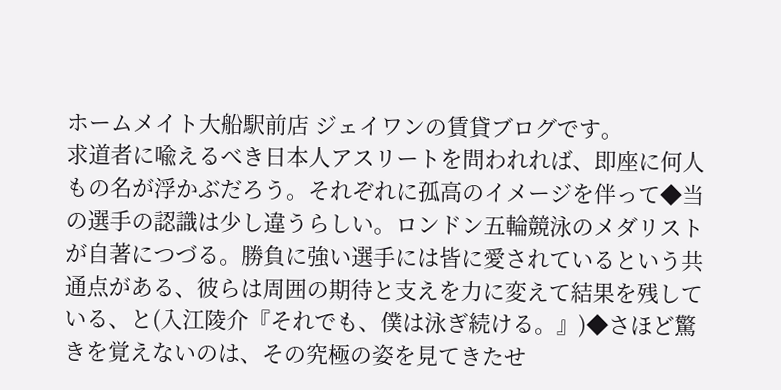ホームメイト大船駅前店 ジェイワンの賃貸ブログです。
求道者に喩えるべき日本人アスリートを問われれば、即座に何人もの名が浮かぶだろう。それぞれに孤高のイメージを伴って◆当の選手の認識は少し違うらしい。ロンドン五輪競泳のメダリストが自著につづる。勝負に強い選手には皆に愛されているという共通点がある、彼らは周囲の期待と支えを力に変えて結果を残している、と(入江陵介『それでも、僕は泳ぎ続ける。』)◆さほど驚きを覚えないのは、その究極の姿を見てきたせ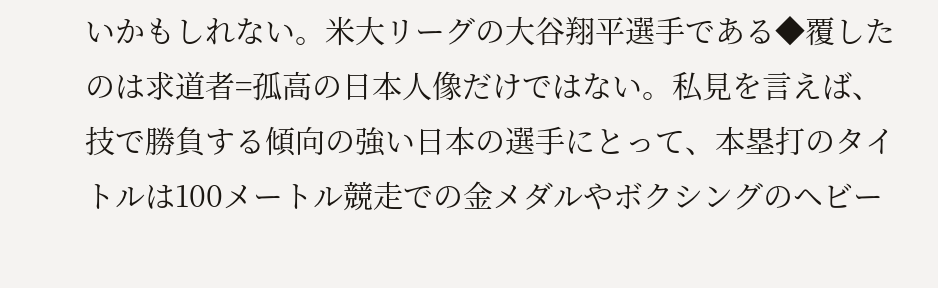いかもしれない。米大リーグの大谷翔平選手である◆覆したのは求道者=孤高の日本人像だけではない。私見を言えば、技で勝負する傾向の強い日本の選手にとって、本塁打のタイトルは100メートル競走での金メダルやボクシングのヘビー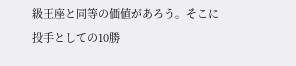級王座と同等の価値があろう。そこに投手としての10勝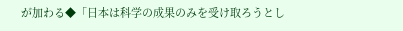が加わる◆「日本は科学の成果のみを受け取ろうとし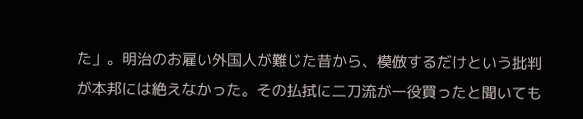た」。明治のお雇い外国人が難じた昔から、模倣するだけという批判が本邦には絶えなかった。その払拭に二刀流が一役買ったと聞いても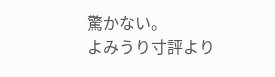驚かない。
よみうり寸評より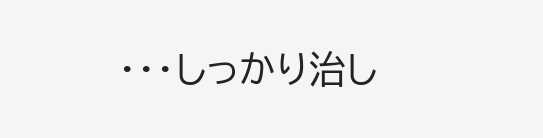・・・しっかり治し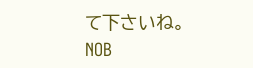て下さいね。
NOB